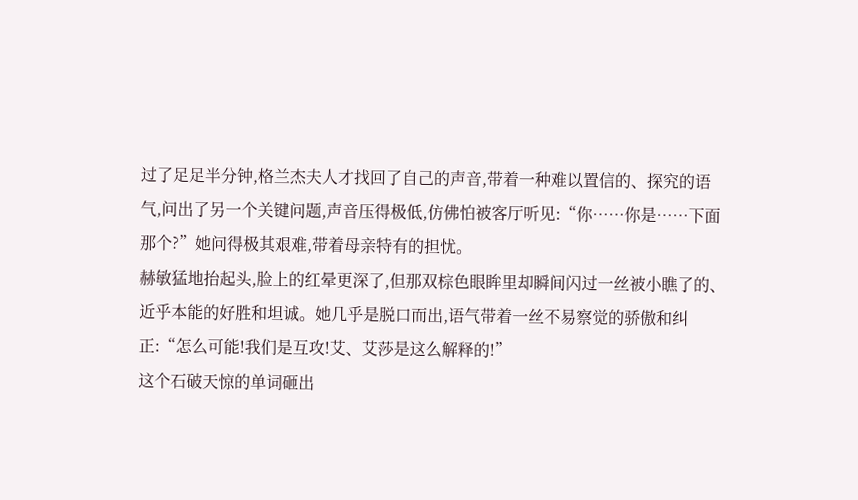过了足足半分钟,格兰杰夫人才找回了自己的声音,带着一种难以置信的、探究的语气,问出了另一个关键问题,声音压得极低,仿佛怕被客厅听见:“你……你是……下面那个?”她问得极其艰难,带着母亲特有的担忧。
赫敏猛地抬起头,脸上的红晕更深了,但那双棕色眼眸里却瞬间闪过一丝被小瞧了的、近乎本能的好胜和坦诚。她几乎是脱口而出,语气带着一丝不易察觉的骄傲和纠正:“怎么可能!我们是互攻!艾、艾莎是这么解释的!”
这个石破天惊的单词砸出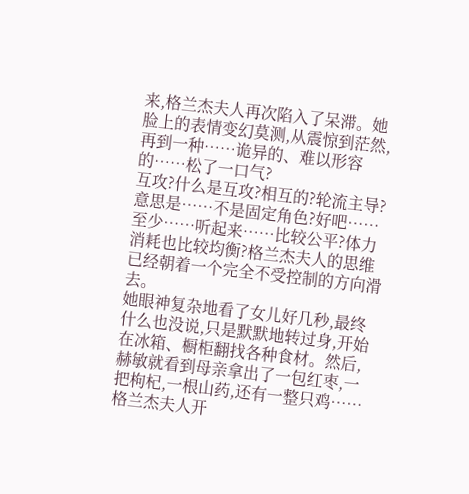来,格兰杰夫人再次陷入了呆滞。她脸上的表情变幻莫测,从震惊到茫然,再到一种……诡异的、难以形容的……松了一口气?
互攻?什么是互攻?相互的?轮流主导?意思是……不是固定角色?好吧……至少……听起来……比较公平?体力消耗也比较均衡?格兰杰夫人的思维已经朝着一个完全不受控制的方向滑去。
她眼神复杂地看了女儿好几秒,最终什么也没说,只是默默地转过身,开始在冰箱、橱柜翻找各种食材。然后,赫敏就看到母亲拿出了一包红枣,一把枸杞,一根山药,还有一整只鸡……
格兰杰夫人开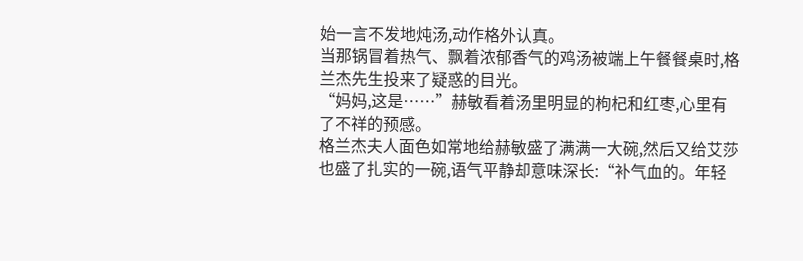始一言不发地炖汤,动作格外认真。
当那锅冒着热气、飘着浓郁香气的鸡汤被端上午餐餐桌时,格兰杰先生投来了疑惑的目光。
“妈妈,这是……”赫敏看着汤里明显的枸杞和红枣,心里有了不祥的预感。
格兰杰夫人面色如常地给赫敏盛了满满一大碗,然后又给艾莎也盛了扎实的一碗,语气平静却意味深长:“补气血的。年轻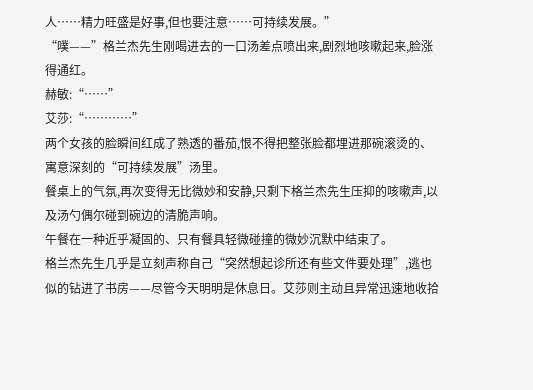人……精力旺盛是好事,但也要注意……可持续发展。”
“噗——”格兰杰先生刚喝进去的一口汤差点喷出来,剧烈地咳嗽起来,脸涨得通红。
赫敏:“……”
艾莎:“…………”
两个女孩的脸瞬间红成了熟透的番茄,恨不得把整张脸都埋进那碗滚烫的、寓意深刻的“可持续发展”汤里。
餐桌上的气氛,再次变得无比微妙和安静,只剩下格兰杰先生压抑的咳嗽声,以及汤勺偶尔碰到碗边的清脆声响。
午餐在一种近乎凝固的、只有餐具轻微碰撞的微妙沉默中结束了。
格兰杰先生几乎是立刻声称自己“突然想起诊所还有些文件要处理”,逃也似的钻进了书房——尽管今天明明是休息日。艾莎则主动且异常迅速地收拾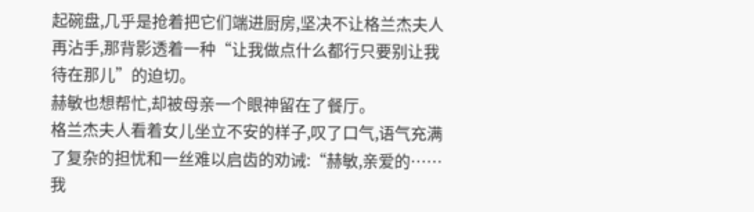起碗盘,几乎是抢着把它们端进厨房,坚决不让格兰杰夫人再沾手,那背影透着一种“让我做点什么都行只要别让我待在那儿”的迫切。
赫敏也想帮忙,却被母亲一个眼神留在了餐厅。
格兰杰夫人看着女儿坐立不安的样子,叹了口气,语气充满了复杂的担忧和一丝难以启齿的劝诫:“赫敏,亲爱的……我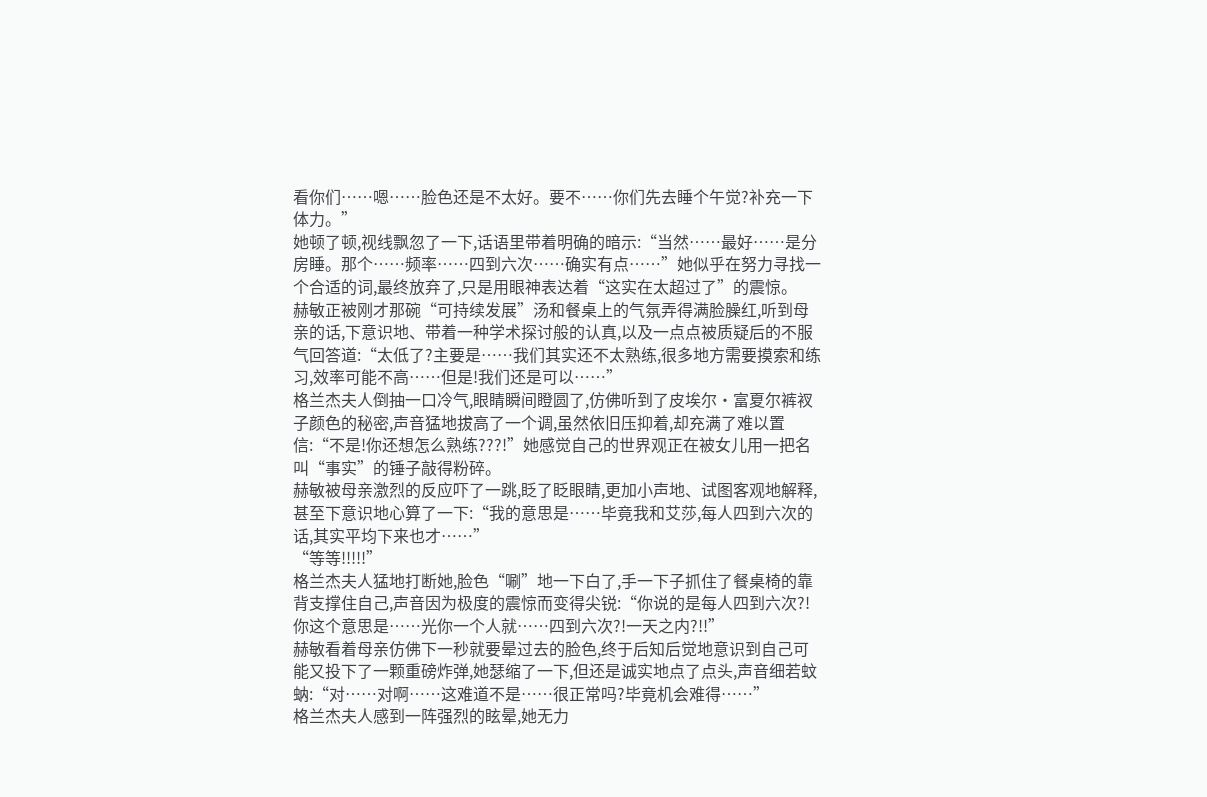看你们……嗯……脸色还是不太好。要不……你们先去睡个午觉?补充一下体力。”
她顿了顿,视线飘忽了一下,话语里带着明确的暗示:“当然……最好……是分房睡。那个……频率……四到六次……确实有点……”她似乎在努力寻找一个合适的词,最终放弃了,只是用眼神表达着“这实在太超过了”的震惊。
赫敏正被刚才那碗“可持续发展”汤和餐桌上的气氛弄得满脸臊红,听到母亲的话,下意识地、带着一种学术探讨般的认真,以及一点点被质疑后的不服气回答道:“太低了?主要是……我们其实还不太熟练,很多地方需要摸索和练习,效率可能不高……但是!我们还是可以……”
格兰杰夫人倒抽一口冷气,眼睛瞬间瞪圆了,仿佛听到了皮埃尔·富夏尔裤衩子颜色的秘密,声音猛地拔高了一个调,虽然依旧压抑着,却充满了难以置信:“不是!你还想怎么熟练???!”她感觉自己的世界观正在被女儿用一把名叫“事实”的锤子敲得粉碎。
赫敏被母亲激烈的反应吓了一跳,眨了眨眼睛,更加小声地、试图客观地解释,甚至下意识地心算了一下:“我的意思是……毕竟我和艾莎,每人四到六次的话,其实平均下来也才……”
“等等!!!!!”
格兰杰夫人猛地打断她,脸色“唰”地一下白了,手一下子抓住了餐桌椅的靠背支撑住自己,声音因为极度的震惊而变得尖锐:“你说的是每人四到六次?!你这个意思是……光你一个人就……四到六次?!一天之内?!!”
赫敏看着母亲仿佛下一秒就要晕过去的脸色,终于后知后觉地意识到自己可能又投下了一颗重磅炸弹,她瑟缩了一下,但还是诚实地点了点头,声音细若蚊蚋:“对……对啊……这难道不是……很正常吗?毕竟机会难得……”
格兰杰夫人感到一阵强烈的眩晕,她无力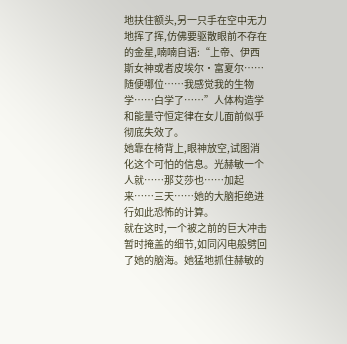地扶住额头,另一只手在空中无力地挥了挥,仿佛要驱散眼前不存在的金星,喃喃自语:“上帝、伊西斯女神或者皮埃尔·富夏尔……随便哪位……我感觉我的生物学……白学了……”人体构造学和能量守恒定律在女儿面前似乎彻底失效了。
她靠在椅背上,眼神放空,试图消化这个可怕的信息。光赫敏一个人就……那艾莎也……加起来……三天……她的大脑拒绝进行如此恐怖的计算。
就在这时,一个被之前的巨大冲击暂时掩盖的细节,如同闪电般劈回了她的脑海。她猛地抓住赫敏的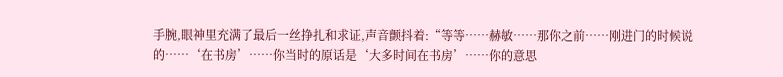手腕,眼神里充满了最后一丝挣扎和求证,声音颤抖着:“等等……赫敏……那你之前……刚进门的时候说的……‘在书房’……你当时的原话是‘大多时间在书房’……你的意思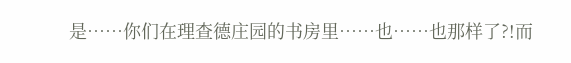是……你们在理查德庄园的书房里……也……也那样了?!而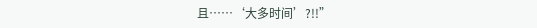且……‘大多时间’?!!”